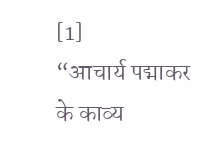[1]
“आचार्य पद्माकर के काव्य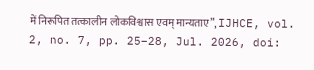में निरूपित तत्कालीन लोकविश्वास एवम् मान्यताए”, IJHCE, vol. 2, no. 7, pp. 25–28, Jul. 2026, doi: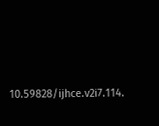10.59828/ijhce.v2i7.114.